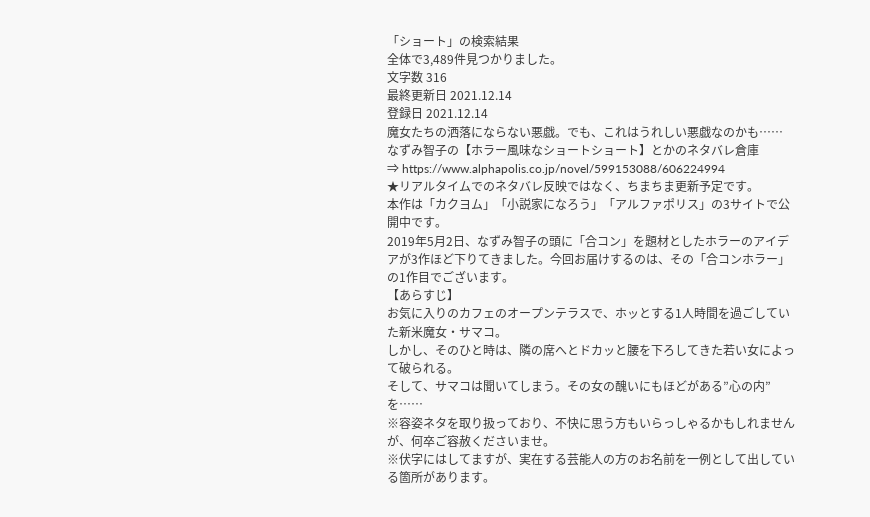「ショート」の検索結果
全体で3,489件見つかりました。
文字数 316
最終更新日 2021.12.14
登録日 2021.12.14
魔女たちの洒落にならない悪戯。でも、これはうれしい悪戯なのかも……
なずみ智子の【ホラー風味なショートショート】とかのネタバレ倉庫
⇒ https://www.alphapolis.co.jp/novel/599153088/606224994
★リアルタイムでのネタバレ反映ではなく、ちまちま更新予定です。
本作は「カクヨム」「小説家になろう」「アルファポリス」の3サイトで公開中です。
2019年5月2日、なずみ智子の頭に「合コン」を題材としたホラーのアイデアが3作ほど下りてきました。今回お届けするのは、その「合コンホラー」の1作目でございます。
【あらすじ】
お気に入りのカフェのオープンテラスで、ホッとする1人時間を過ごしていた新米魔女・サマコ。
しかし、そのひと時は、隣の席へとドカッと腰を下ろしてきた若い女によって破られる。
そして、サマコは聞いてしまう。その女の醜いにもほどがある”心の内”を……
※容姿ネタを取り扱っており、不快に思う方もいらっしゃるかもしれませんが、何卒ご容赦くださいませ。
※伏字にはしてますが、実在する芸能人の方のお名前を一例として出している箇所があります。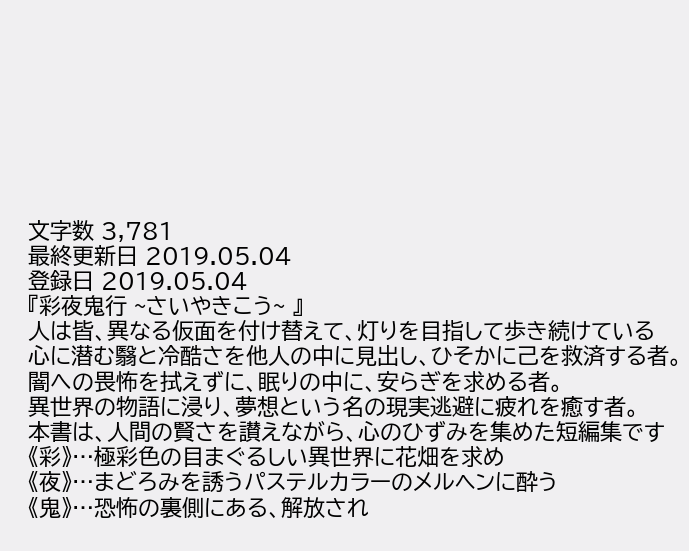文字数 3,781
最終更新日 2019.05.04
登録日 2019.05.04
『彩夜鬼行 ~さいやきこう~ 』
人は皆、異なる仮面を付け替えて、灯りを目指して歩き続けている
心に潜む翳と冷酷さを他人の中に見出し、ひそかに己を救済する者。
闇への畏怖を拭えずに、眠りの中に、安らぎを求める者。
異世界の物語に浸り、夢想という名の現実逃避に疲れを癒す者。
本書は、人間の賢さを讃えながら、心のひずみを集めた短編集です
《彩》…極彩色の目まぐるしい異世界に花畑を求め
《夜》…まどろみを誘うパステルカラーのメルヘンに酔う
《鬼》…恐怖の裏側にある、解放され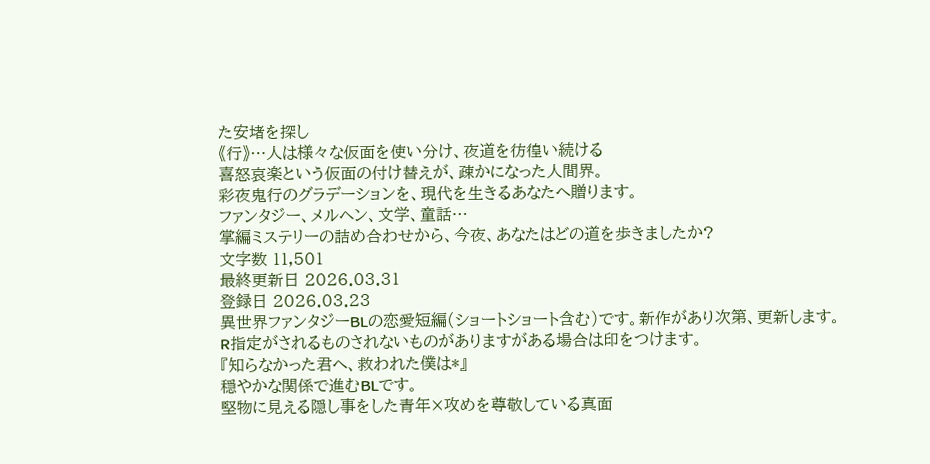た安堵を探し
《行》…人は様々な仮面を使い分け、夜道を彷徨い続ける
喜怒哀楽という仮面の付け替えが、疎かになった人間界。
彩夜鬼行のグラデーションを、現代を生きるあなたへ贈ります。
ファンタジー、メルヘン、文学、童話…
掌編ミステリーの詰め合わせから、今夜、あなたはどの道を歩きましたか?
文字数 11,501
最終更新日 2026.03.31
登録日 2026.03.23
異世界ファンタジーBLの恋愛短編(ショートショート含む)です。新作があり次第、更新します。
R指定がされるものされないものがありますがある場合は印をつけます。
『知らなかった君へ、救われた僕は*』
穏やかな関係で進むBLです。
堅物に見える隠し事をした青年×攻めを尊敬している真面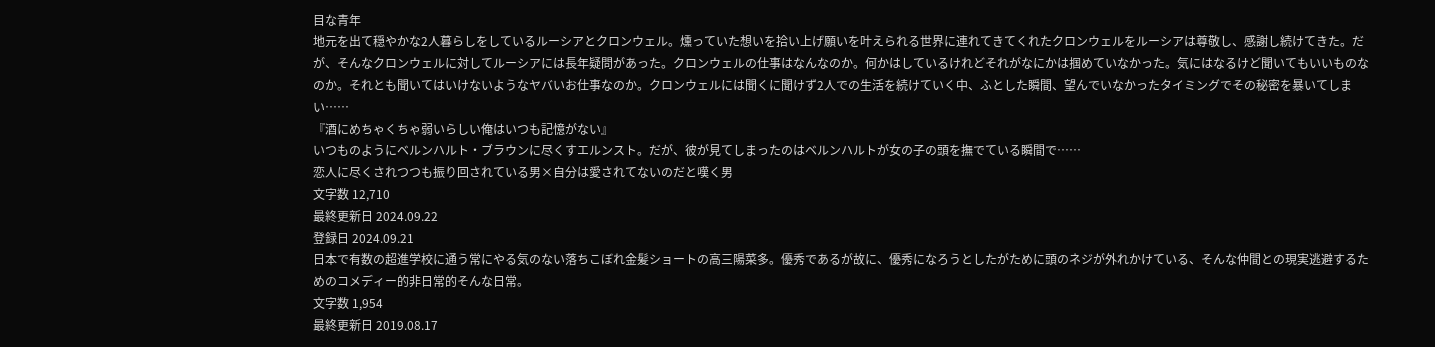目な青年
地元を出て穏やかな2人暮らしをしているルーシアとクロンウェル。燻っていた想いを拾い上げ願いを叶えられる世界に連れてきてくれたクロンウェルをルーシアは尊敬し、感謝し続けてきた。だが、そんなクロンウェルに対してルーシアには長年疑問があった。クロンウェルの仕事はなんなのか。何かはしているけれどそれがなにかは掴めていなかった。気にはなるけど聞いてもいいものなのか。それとも聞いてはいけないようなヤバいお仕事なのか。クロンウェルには聞くに聞けず2人での生活を続けていく中、ふとした瞬間、望んでいなかったタイミングでその秘密を暴いてしまい……
『酒にめちゃくちゃ弱いらしい俺はいつも記憶がない』
いつものようにベルンハルト・ブラウンに尽くすエルンスト。だが、彼が見てしまったのはベルンハルトが女の子の頭を撫でている瞬間で……
恋人に尽くされつつも振り回されている男×自分は愛されてないのだと嘆く男
文字数 12,710
最終更新日 2024.09.22
登録日 2024.09.21
日本で有数の超進学校に通う常にやる気のない落ちこぼれ金髪ショートの高三陽菜多。優秀であるが故に、優秀になろうとしたがために頭のネジが外れかけている、そんな仲間との現実逃避するためのコメディー的非日常的そんな日常。
文字数 1,954
最終更新日 2019.08.17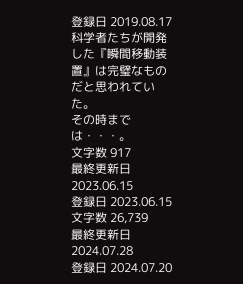登録日 2019.08.17
科学者たちが開発した『瞬間移動装置』は完璧なものだと思われていた。
その時までは・・・。
文字数 917
最終更新日 2023.06.15
登録日 2023.06.15
文字数 26,739
最終更新日 2024.07.28
登録日 2024.07.20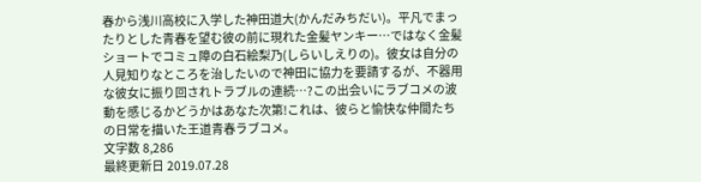春から浅川高校に入学した神田道大(かんだみちだい)。平凡でまったりとした青春を望む彼の前に現れた金髪ヤンキー…ではなく金髪ショートでコミュ障の白石絵梨乃(しらいしえりの)。彼女は自分の人見知りなところを治したいので神田に協力を要請するが、不器用な彼女に振り回されトラブルの連続…?この出会いにラブコメの波動を感じるかどうかはあなた次第!これは、彼らと愉快な仲間たちの日常を描いた王道青春ラブコメ。
文字数 8,286
最終更新日 2019.07.28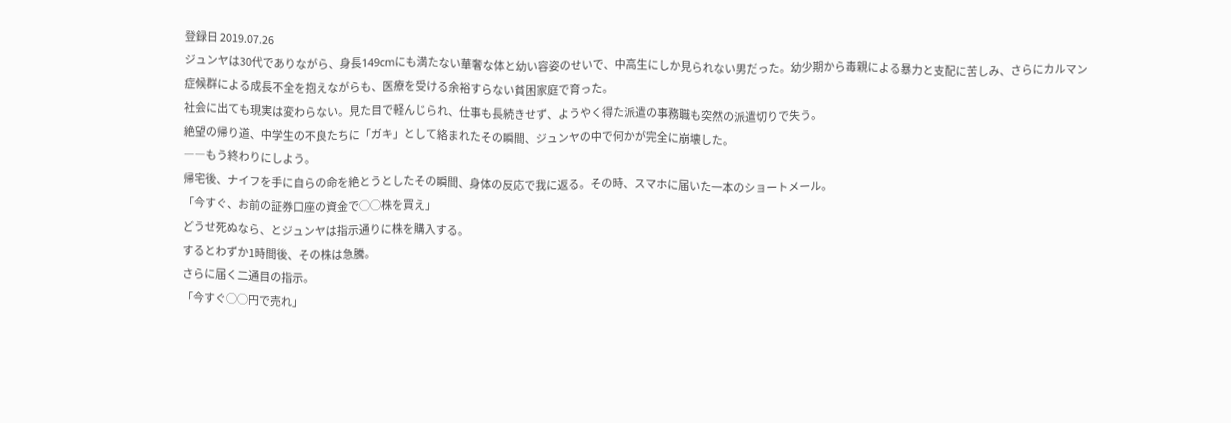登録日 2019.07.26
ジュンヤは30代でありながら、身長149cmにも満たない華奢な体と幼い容姿のせいで、中高生にしか見られない男だった。幼少期から毒親による暴力と支配に苦しみ、さらにカルマン症候群による成長不全を抱えながらも、医療を受ける余裕すらない貧困家庭で育った。
社会に出ても現実は変わらない。見た目で軽んじられ、仕事も長続きせず、ようやく得た派遣の事務職も突然の派遣切りで失う。
絶望の帰り道、中学生の不良たちに「ガキ」として絡まれたその瞬間、ジュンヤの中で何かが完全に崩壊した。
――もう終わりにしよう。
帰宅後、ナイフを手に自らの命を絶とうとしたその瞬間、身体の反応で我に返る。その時、スマホに届いた一本のショートメール。
「今すぐ、お前の証券口座の資金で◯◯株を買え」
どうせ死ぬなら、とジュンヤは指示通りに株を購入する。
するとわずか1時間後、その株は急騰。
さらに届く二通目の指示。
「今すぐ◯◯円で売れ」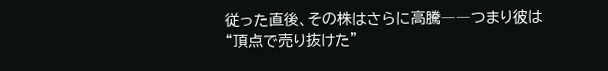従った直後、その株はさらに高騰――つまり彼は“頂点で売り抜けた”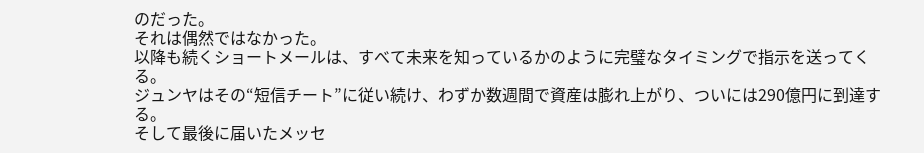のだった。
それは偶然ではなかった。
以降も続くショートメールは、すべて未来を知っているかのように完璧なタイミングで指示を送ってくる。
ジュンヤはその“短信チート”に従い続け、わずか数週間で資産は膨れ上がり、ついには290億円に到達する。
そして最後に届いたメッセ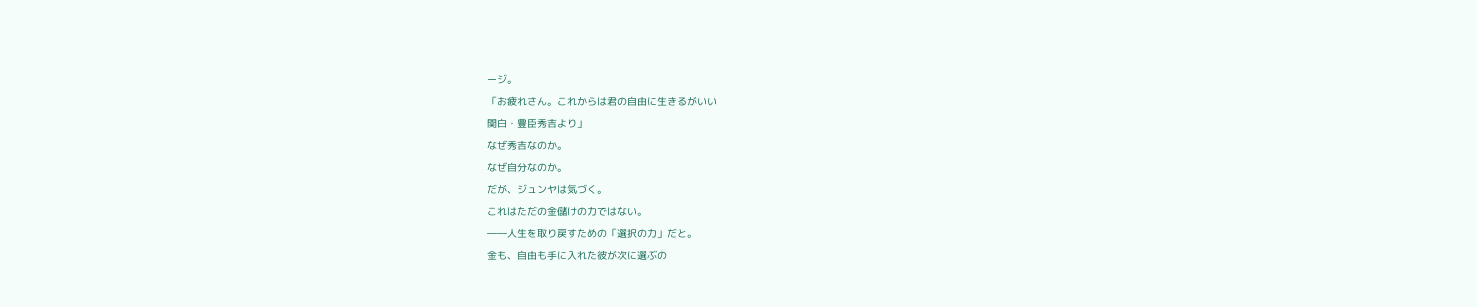ージ。
「お疲れさん。これからは君の自由に生きるがいい
関白・豊臣秀吉より」
なぜ秀吉なのか。
なぜ自分なのか。
だが、ジュンヤは気づく。
これはただの金儲けの力ではない。
――人生を取り戻すための「選択の力」だと。
金も、自由も手に入れた彼が次に選ぶの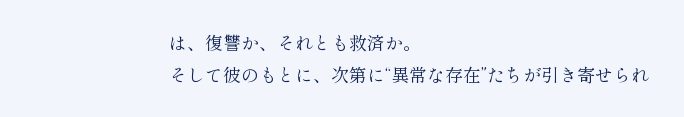は、復讐か、それとも救済か。
そして彼のもとに、次第に“異常な存在”たちが引き寄せられ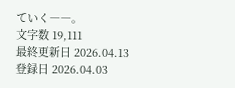ていく――。
文字数 19,111
最終更新日 2026.04.13
登録日 2026.04.03